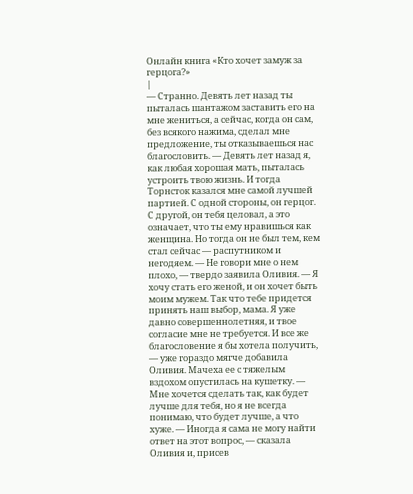Онлайн книга «Кто хочет замуж за герцога?»
|
— Странно. Девять лет назад ты пыталась шантажом заставить его на мне жениться, а сейчас, когда он сам, без всякого нажима, сделал мне предложение, ты отказываешься нас благословить. — Девять лет назад я, как любая хорошая мать, пыталась устроить твою жизнь. И тогда Торнсток казался мне самой лучшей партией. С одной стороны, он герцог. С другой, он тебя целовал, а это означает, что ты ему нравишься как женщина. Но тогда он не был тем, кем стал сейчас — распутником и негодяем. — Не говори мне о нем плохо, — твердо заявила Оливия. — Я хочу стать его женой, и он хочет быть моим мужем. Так что тебе придется принять наш выбор, мама. Я уже давно совершеннолетняя, и твое согласие мне не требуется. И все же благословение я бы хотела получить, — уже гораздо мягче добавила Оливия. Мачеха ее с тяжелым вздохом опустилась на кушетку. — Мне хочется сделать так, как будет лучше для тебя, но я не всегда понимаю, что будет лучше, а что хуже. — Иногда я сама не могу найти ответ на этот вопрос, — сказала Оливия и, присев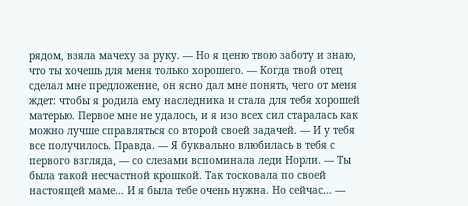рядом, взяла мачеху за руку. — Но я ценю твою заботу и знаю, что ты хочешь для меня только хорошего. — Когда твой отец сделал мне предложение, он ясно дал мне понять, чего от меня ждет: чтобы я родила ему наследника и стала для тебя хорошей матерью. Первое мне не удалось, и я изо всех сил старалась как можно лучше справляться со второй своей задачей. — И у тебя все получилось. Правда. — Я буквально влюбилась в тебя с первого взгляда, — со слезами вспоминала леди Норли. — Ты была такой несчастной крошкой. Так тосковала по своей настоящей маме… И я была тебе очень нужна. Но сейчас… —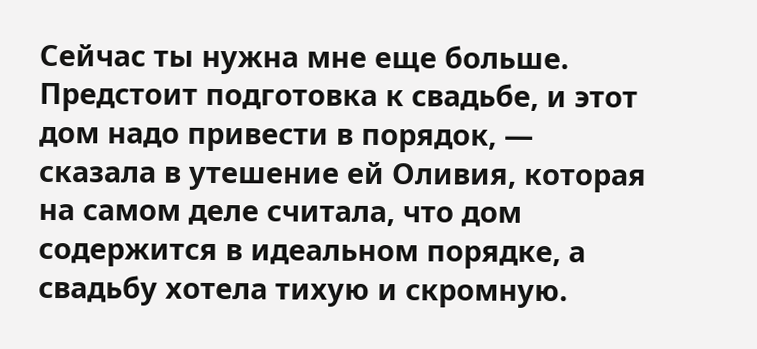Сейчас ты нужна мне еще больше. Предстоит подготовка к свадьбе, и этот дом надо привести в порядок, — сказала в утешение ей Оливия, которая на самом деле считала, что дом содержится в идеальном порядке, а свадьбу хотела тихую и скромную.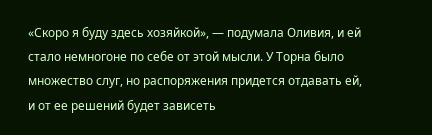«Скоро я буду здесь хозяйкой», — подумала Оливия, и ей стало немногоне по себе от этой мысли. У Торна было множество слуг, но распоряжения придется отдавать ей, и от ее решений будет зависеть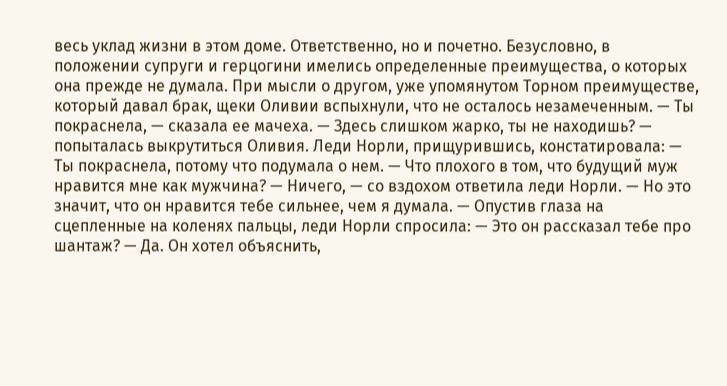весь уклад жизни в этом доме. Ответственно, но и почетно. Безусловно, в положении супруги и герцогини имелись определенные преимущества, о которых она прежде не думала. При мысли о другом, уже упомянутом Торном преимуществе, который давал брак, щеки Оливии вспыхнули, что не осталось незамеченным. — Ты покраснела, — сказала ее мачеха. — Здесь слишком жарко, ты не находишь? — попыталась выкрутиться Оливия. Леди Норли, прищурившись, констатировала: — Ты покраснела, потому что подумала о нем. — Что плохого в том, что будущий муж нравится мне как мужчина? — Ничего, — со вздохом ответила леди Норли. — Но это значит, что он нравится тебе сильнее, чем я думала. — Опустив глаза на сцепленные на коленях пальцы, леди Норли спросила: — Это он рассказал тебе про шантаж? — Да. Он хотел объяснить,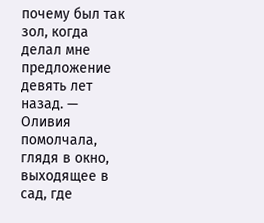почему был так зол, когда делал мне предложение девять лет назад. — Оливия помолчала, глядя в окно, выходящее в сад, где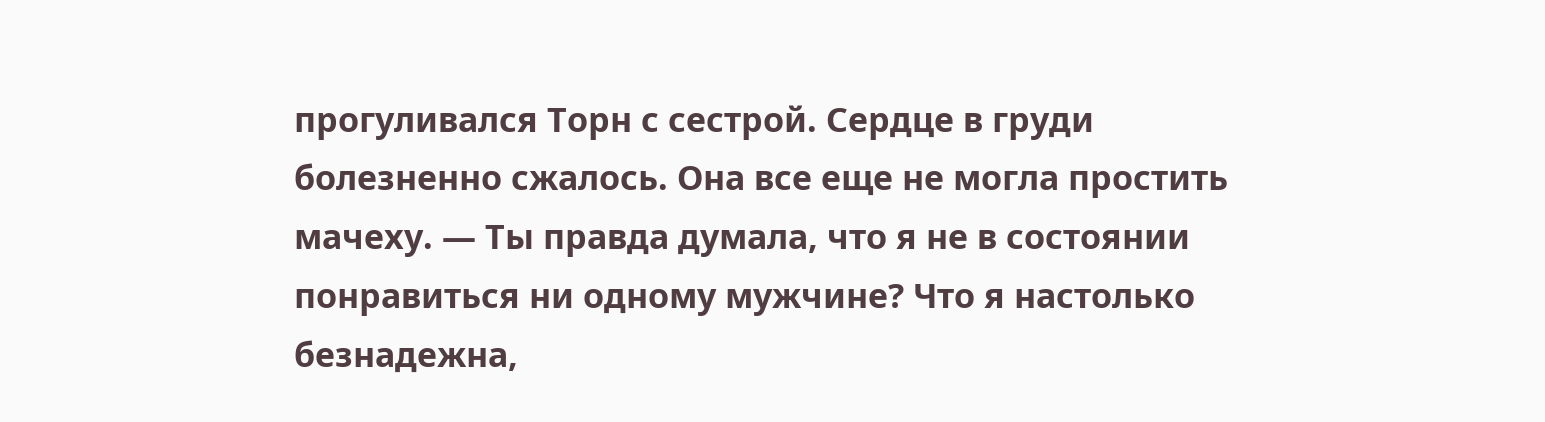прогуливался Торн с сестрой. Сердце в груди болезненно сжалось. Она все еще не могла простить мачеху. — Ты правда думала, что я не в состоянии понравиться ни одному мужчине? Что я настолько безнадежна,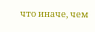что иначе, чем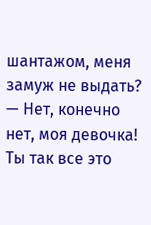шантажом, меня замуж не выдать? — Нет, конечно нет, моя девочка! Ты так все это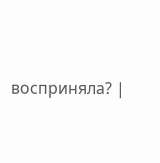восприняла? |